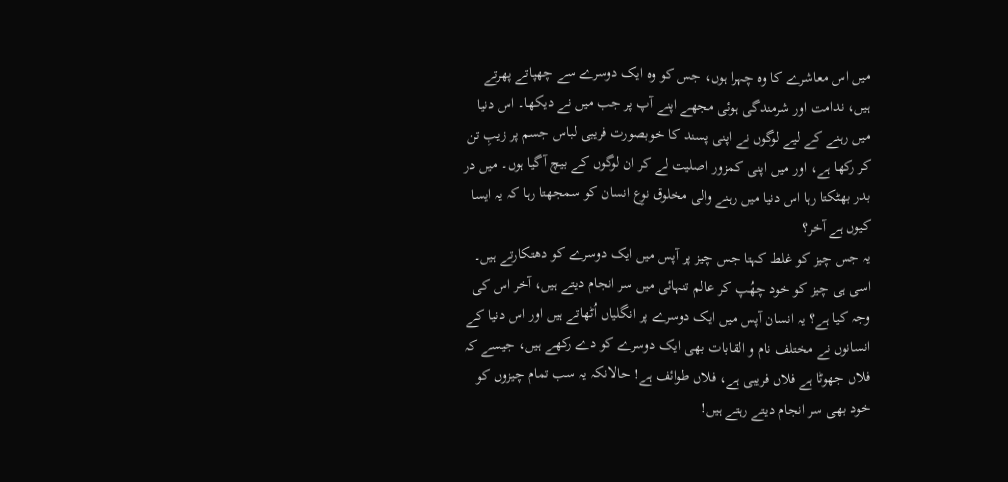میں اس معاشرے کا وہ چہرا ہوں، جس کو وہ ایک دوسرے سے چھپاتے پھرتے ہیں، ندامت اور شرمندگی ہوئی مجھے اپنے آپ پر جب میں نے دیکھا۔ اس دنیا میں رہنے کے لیے لوگوں نے اپنی پسند کا خوبصورت فریبی لباس جسم پر زیبِ تن کر رکھا ہے، اور میں اپنی کمزور اصلیت لے کر ان لوگوں کے بیچ آگیا ہوں۔ میں در بدر بھٹکتا رہا اس دنیا میں رہنے والی مخلوق نوِع انسان کو سمجھتا رہا کہ یہ ایسا کیوں ہے آخر؟
یہ جس چیز کو غلط کہتا جس چیز پر آپس میں ایک دوسرے کو دھتکارتے ہیں۔ اسی ہی چیز کو خود چھُپ کر عالم تنہائی میں سر انجام دیتے ہیں، آخر اس کی وجہ کیا ہے؟ یہ انسان آپس میں ایک دوسرے پر انگلیاں اُٹھاتے ہیں اور اس دنیا کے انسانوں نے مختلف نام و القابات بھی ایک دوسرے کو دے رکھے ہیں، جیسے کہ فلاں جھوٹا ہے فلاں فریبی ہے، فلاں طوائف ہے! حالانکہ یہ سب تمام چیزوں کو خود بھی سر انجام دیتے رہتے ہیں!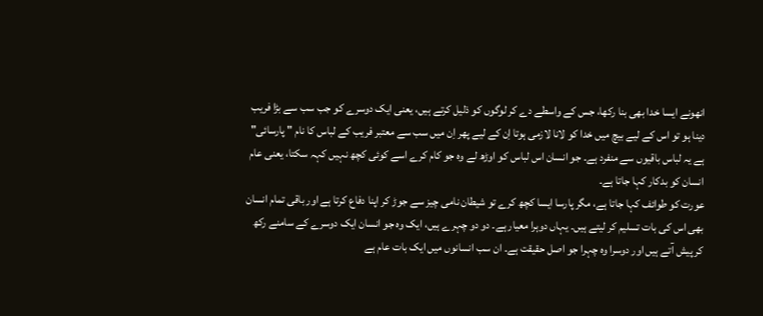انھونے ایسا خدا بھی بنا رکھا، جس کے واسطے دے کر لوگوں کو ذلیل کرتے ہیں، یعنی ایک دوسرے کو جب سب سے بڑا فریب دینا ہو تو اس کے لیے بیچ میں خدا کو لانا لازمی ہوتا اِن کے لیے پھر اِن میں سب سے معتبر فریب کے لباس کا نام " پارسائی" ہے یہ لباس باقیوں سے منفرد ہے۔ جو انسان اس لباس کو اوڑھ لے وہ جو کام کرے اسے کوئی کچھ نہیں کہہ سکتا، یعنی عام انسان کو بدکار کہا جاتا ہے۔
عورت کو طوائف کہا جاتا ہے، مگر پارسا ایسا کچھ کرے تو شیطان نامی چیز سے جوڑ کر اپنا دفاع کرتا ہے اور باقی تمام انسان بھی اس کی بات تسلیم کر لیتے ہیں۔ یہاں دوہرا معیار ہے۔ دو دو چہرے ہیں، ایک وہ جو انسان ایک دوسرے کے سامنے رکھ کر پیش آتے ہیں اور دوسرا وہ چہرا جو اصل حقیقت ہے۔ ان سب انسانوں میں ایک بات عام ہے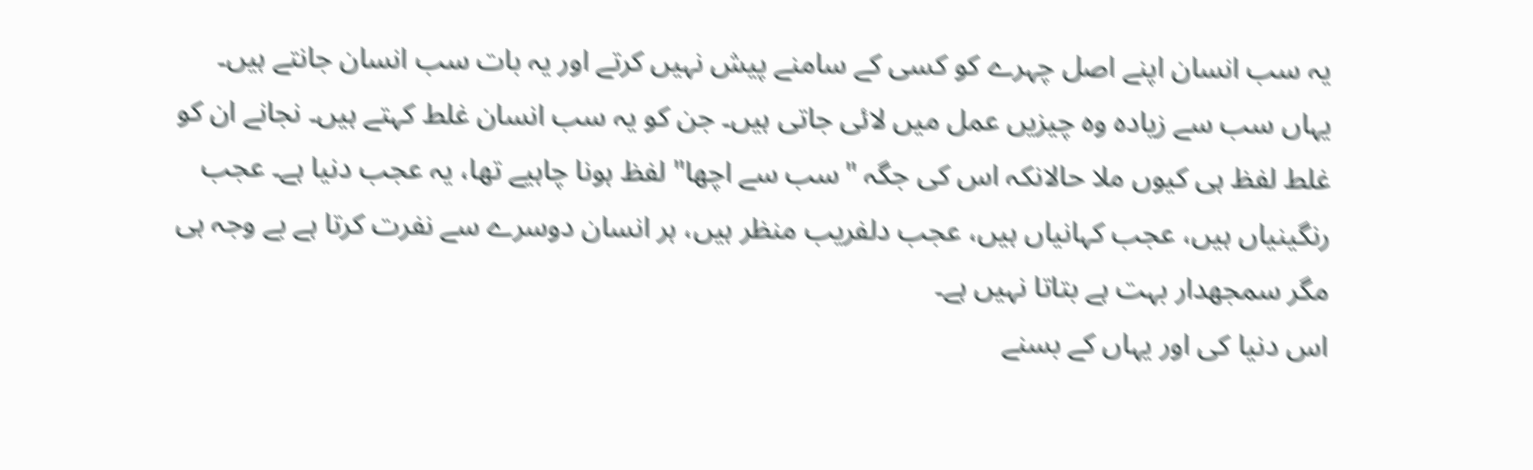یہ سب انسان اپنے اصل چہرے کو کسی کے سامنے پیش نہیں کرتے اور یہ بات سب انسان جانتے ہیں۔
یہاں سب سے زیادہ وہ چیزیں عمل میں لائی جاتی ہیں۔ جن کو یہ سب انسان غلط کہتے ہیں۔ نجانے ان کو غلط لفظ ہی کیوں ملا حالانکہ اس کی جگہ "سب سے اچھا" لفظ ہونا چاہیے تھا، یہ عجب دنیا ہے۔ عجب رنگینیاں ہیں، عجب کہانیاں ہیں، عجب دلفریب منظر ہیں، ہر انسان دوسرے سے نفرت کرتا ہے بے وجہ ہی مگر سمجھدار بہت ہے بتاتا نہیں ہے۔
اس دنیا کی اور یہاں کے بسنے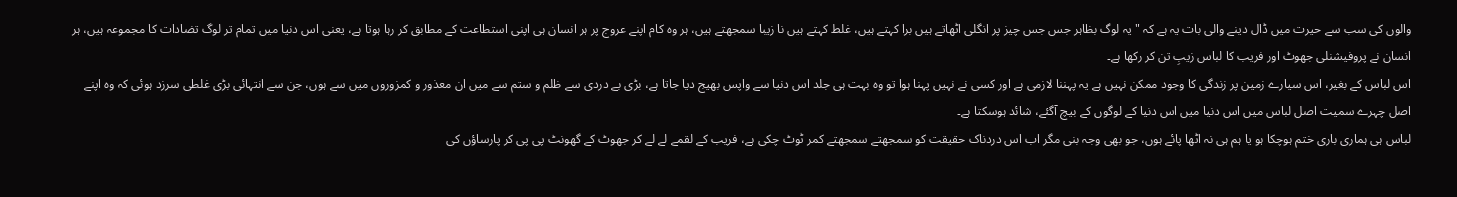والوں کی سب سے حیرت میں ڈال دینے والی بات یہ ہے کہ " یہ لوگ بظاہر جس جس چیز پر انگلی اٹھاتے ہیں برا کہتے ہیں، غلط کہتے ہیں نا زیبا سمجھتے ہیں، ہر وہ کام اپنے عروج پر ہر انسان ہی اپنی استطاعت کے مطابق کر رہا ہوتا ہے، یعنی اس دنیا میں تمام تر لوگ تضادات کا مجموعہ ہیں، ہر انسان نے پروفیشنلی جھوٹ اور فریب کا لباس زیبِ تن کر رکھا ہے۔
اس لباس کے بغیر، اس سیارے زمین پر زندگی کا وجود ممکن نہیں ہے یہ پہننا لازمی ہے اور کسی نے نہیں پہنا ہوا تو وہ بہت ہی جلد اس دنیا سے واپس بھیج دیا جاتا ہے، بڑی بے دردی سے ظلم و ستم سے میں ان معذور و کمزوروں میں سے ہوں، جن سے انتہائی بڑی غلطی سرزد ہوئی کہ وہ اپنے اصل چہرے سمیت اصل لباس میں اس دنیا میں اس دنیا کے لوگوں کے بیچ آگئے، شائد ہوسکتا ہے۔
لباس ہی ہماری باری ختم ہوچکا ہو یا ہم ہی نہ اٹھا پائے ہوں، جو بھی وجہ بنی مگر اب اس دردناک حقیقت کو سمجھتے سمجھتے کمر ٹوٹ چکی ہے، فریب کے لقمے لے لے کر جھوٹ کے گھونٹ پی پی کر پارساؤں کی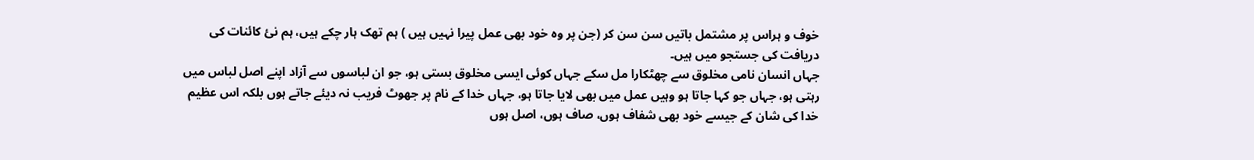خوف و ہراس پر مشتمل باتیں سن سن کر (جن پر وہ خود بھی عمل پیرا نہیں ہیں ) ہم تھک ہار چکے ہیں، ہم نئ کائنات کی دریافت کی جستجو میں ہیں۔
جہاں انسان نامی مخلوق سے چھٹکارا مل سکے جہاں کوئی ایسی مخلوق بستی ہو، جو ان لباسوں سے آزاد اپنے اصل لباس میں رہتی ہو، جہاں جو کہا جاتا ہو وہیں عمل میں بھی لایا جاتا ہو، جہاں خدا کے نام پر جھوٹ فریب نہ دیئے جاتے ہوں بلکہ اس عظیم خدا کی شان کے جیسے خود بھی شفاف ہوں، صاف ہوں، اصل ہوں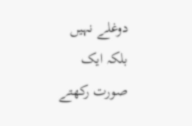دوغلے نہیں بلکہ ایک صورت رکھتے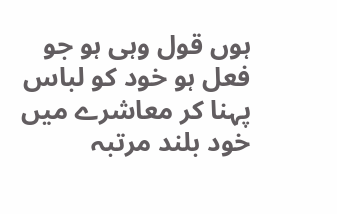ہوں قول وہی ہو جو فعل ہو خود کو لباس پہنا کر معاشرے میں خود بلند مرتبہ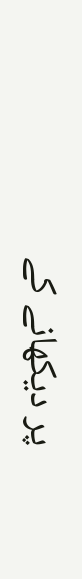پر دیکھانے کے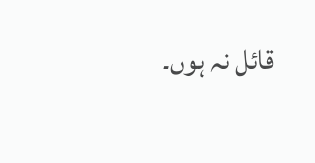قائل نہ ہوں۔